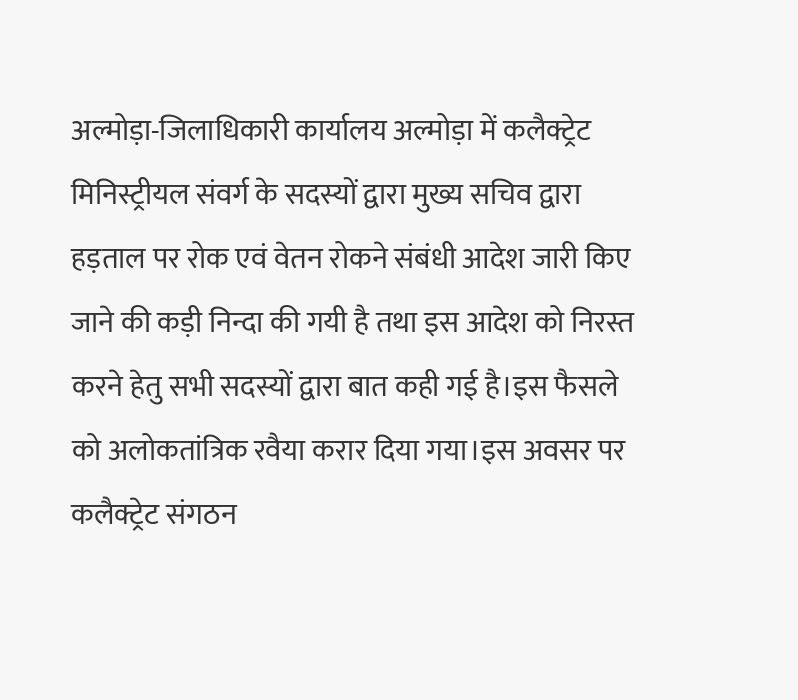अल्मोड़ा-जिलाधिकारी कार्यालय अल्मोड़ा में कलैक्ट्रेट मिनिस्ट्रीयल संवर्ग के सदस्यों द्वारा मुख्य सचिव द्वारा हड़ताल पर रोक एवं वेतन रोकने संबंधी आदेश जारी किए जाने की कड़ी निन्दा की गयी है तथा इस आदेश को निरस्त करने हेतु सभी सदस्यों द्वारा बात कही गई है।इस फैसले को अलोकतांत्रिक रवैया करार दिया गया।इस अवसर पर कलैक्ट्रेट संगठन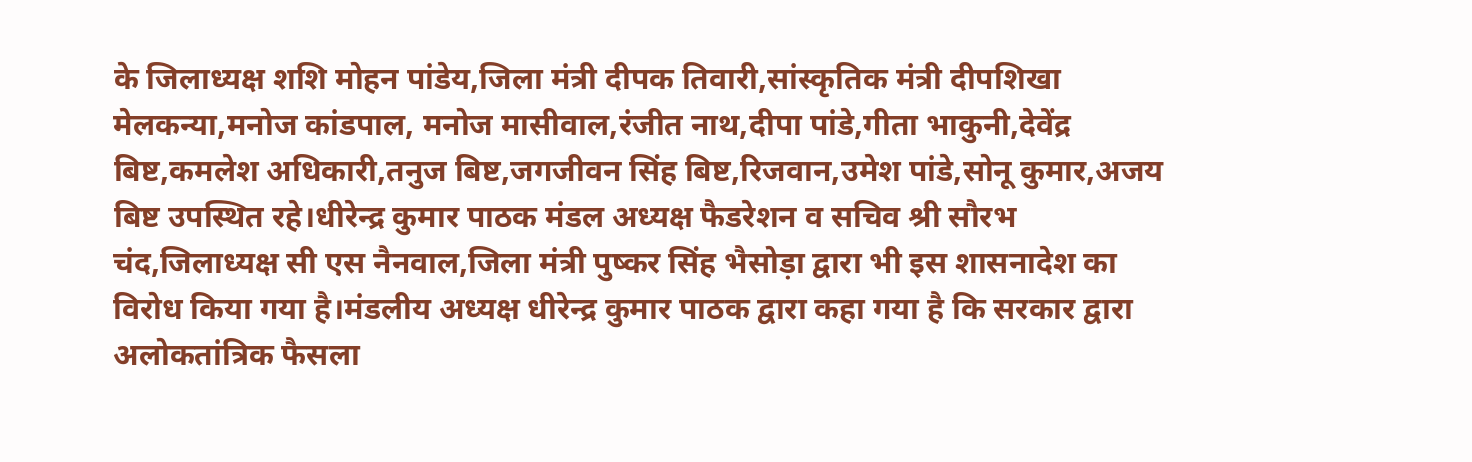के जिलाध्यक्ष शशि मोहन पांडेय,जिला मंत्री दीपक तिवारी,सांस्कृतिक मंत्री दीपशिखा मेलकन्या,मनोज कांडपाल, मनोज मासीवाल,रंजीत नाथ,दीपा पांडे,गीता भाकुनी,देवेंद्र बिष्ट,कमलेश अधिकारी,तनुज बिष्ट,जगजीवन सिंह बिष्ट,रिजवान,उमेश पांडे,सोनू कुमार,अजय बिष्ट उपस्थित रहे।धीरेन्द्र कुमार पाठक मंडल अध्यक्ष फैडरेशन व सचिव श्री सौरभ चंद,जिलाध्यक्ष सी एस नैनवाल,जिला मंत्री पुष्कर सिंह भैसोड़ा द्वारा भी इस शासनादेश का विरोध किया गया है।मंडलीय अध्यक्ष धीरेन्द्र कुमार पाठक द्वारा कहा गया है कि सरकार द्वारा अलोकतांत्रिक फैसला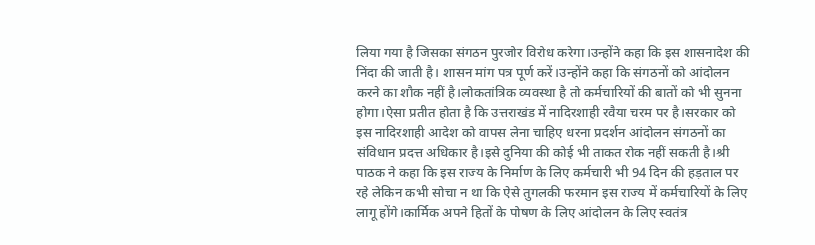लिया गया है जिसका संगठन पुरजोर विरोध करेगा।उन्होंने कहा कि इस शासनादेश की निंदा की जाती है। शासन मांग पत्र पूर्ण करें।उन्होंने कहा कि संगठनों को आंदोलन करने का शौक नहीं है।लोकतांत्रिक व्यवस्था है तो कर्मचारियों की बातों को भी सुनना होगा।ऐसा प्रतीत होता है कि उत्तराखंड में नादिरशाही रवैया चरम पर है।सरकार को इस नादिरशाही आदेश को वापस लेना चाहिए धरना प्रदर्शन आंदोलन संगठनों का संविधान प्रदत्त अधिकार है।इसे दुनिया की कोई भी ताकत रोक नहीं सकती है।श्री पाठक ने कहा कि इस राज्य के निर्माण के लिए कर्मचारी भी 94 दिन की हड़ताल पर रहे लेकिन कभी सोचा न था कि ऐसे तुगलकी फरमान इस राज्य में कर्मचारियों के लिए लागू होंगे।कार्मिक अपने हितों के पोषण के लिए आंदोलन के लिए स्वतंत्र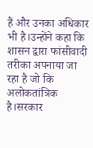हैं और उनका अधिकार भी है।उन्होंने कहा कि शासन द्वारा फांसीवादी तरीका अपनाया जा रहा है जो कि अलोकतांत्रिक है।सरकार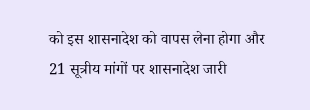को इस शासनादेश को वापस लेना होगा और 21 सूत्रीय मांगों पर शासनादेश जारी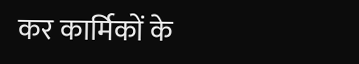कर कार्मिकों के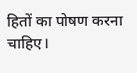हितों का पोषण करना चाहिए।